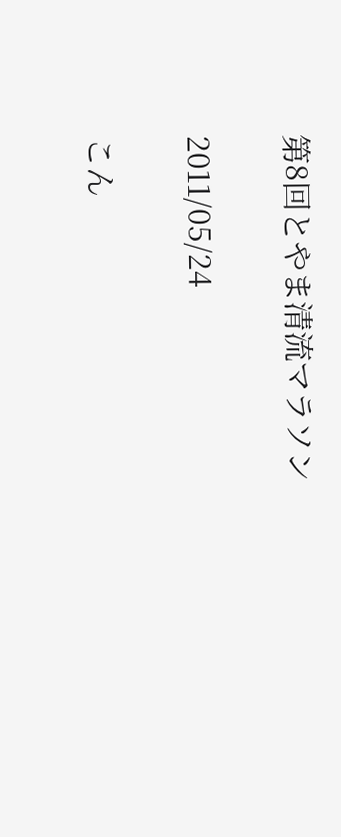第8回とやま清流マラソン

2011/05/24

こん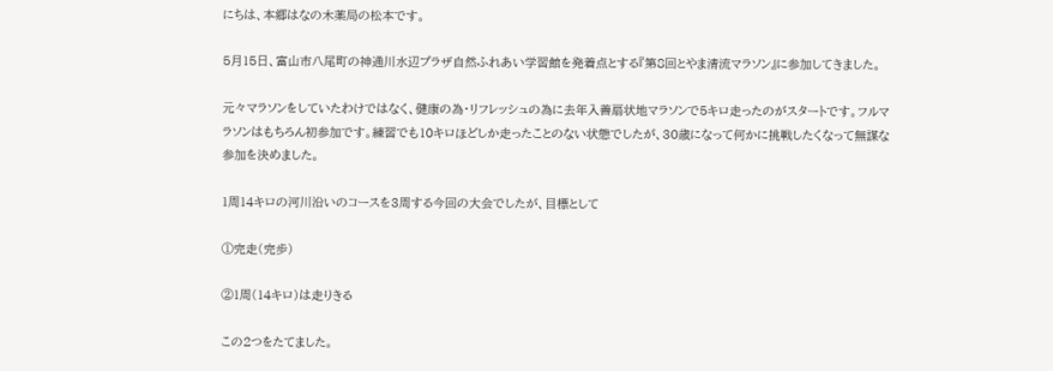にちは、本郷はなの木薬局の松本です。

5月15日、富山市八尾町の神通川水辺プラザ自然ふれあい学習館を発着点とする『第8回とやま清流マラソン』に参加してきました。

元々マラソンをしていたわけではなく、健康の為・リフレッシュの為に去年入善扇状地マラソンで5キロ走ったのがスタートです。フルマラソンはもちろん初参加です。練習でも10キロほどしか走ったことのない状態でしたが、30歳になって何かに挑戦したくなって無謀な参加を決めました。

1周14キロの河川沿いのコースを3周する今回の大会でしたが、目標として

①完走(完歩)

②1周(14キロ)は走りきる

この2つをたてました。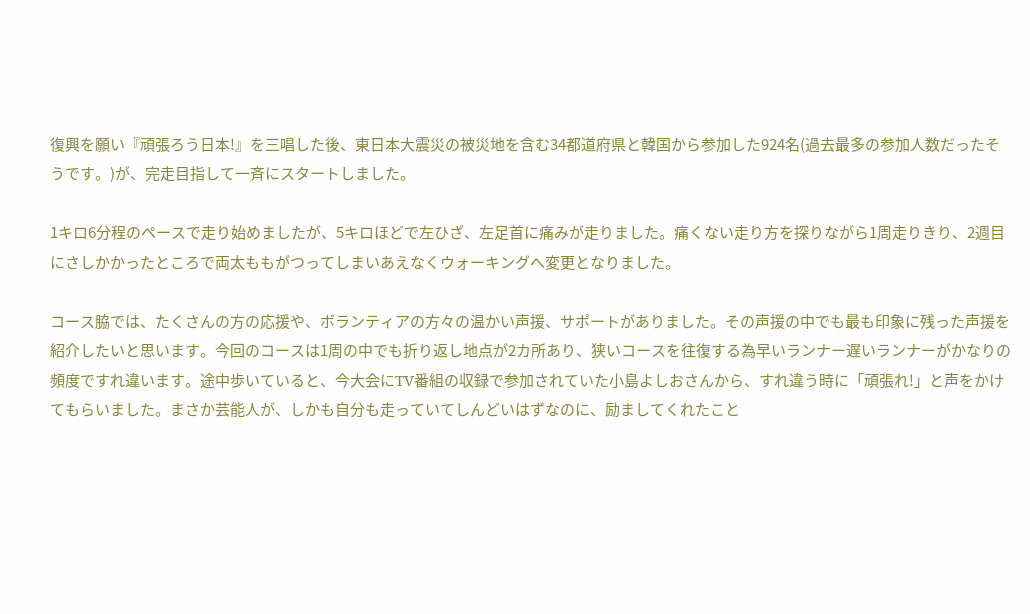復興を願い『頑張ろう日本!』を三唱した後、東日本大震災の被災地を含む34都道府県と韓国から参加した924名(過去最多の参加人数だったそうです。)が、完走目指して一斉にスタートしました。

1キロ6分程のペースで走り始めましたが、5キロほどで左ひざ、左足首に痛みが走りました。痛くない走り方を探りながら1周走りきり、2週目にさしかかったところで両太ももがつってしまいあえなくウォーキングへ変更となりました。

コース脇では、たくさんの方の応援や、ボランティアの方々の温かい声援、サポートがありました。その声援の中でも最も印象に残った声援を紹介したいと思います。今回のコースは1周の中でも折り返し地点が2カ所あり、狭いコースを往復する為早いランナー遅いランナーがかなりの頻度ですれ違います。途中歩いていると、今大会にTV番組の収録で参加されていた小島よしおさんから、すれ違う時に「頑張れ!」と声をかけてもらいました。まさか芸能人が、しかも自分も走っていてしんどいはずなのに、励ましてくれたこと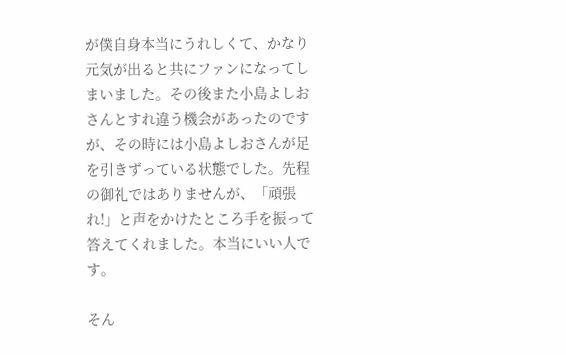が僕自身本当にうれしくて、かなり元気が出ると共にファンになってしまいました。その後また小島よしおさんとすれ違う機会があったのですが、その時には小島よしおさんが足を引きずっている状態でした。先程の御礼ではありませんが、「頑張れ!」と声をかけたところ手を振って答えてくれました。本当にいい人です。

そん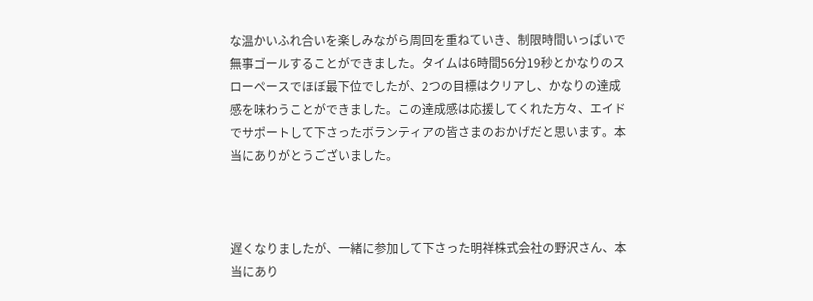な温かいふれ合いを楽しみながら周回を重ねていき、制限時間いっぱいで無事ゴールすることができました。タイムは6時間56分19秒とかなりのスローペースでほぼ最下位でしたが、2つの目標はクリアし、かなりの達成感を味わうことができました。この達成感は応援してくれた方々、エイドでサポートして下さったボランティアの皆さまのおかげだと思います。本当にありがとうございました。



遅くなりましたが、一緒に参加して下さった明祥株式会社の野沢さん、本当にあり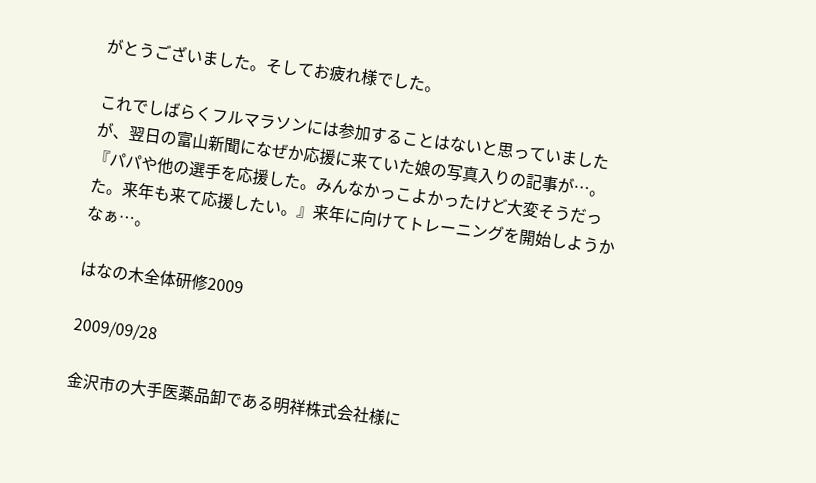がとうございました。そしてお疲れ様でした。

これでしばらくフルマラソンには参加することはないと思っていましたが、翌日の富山新聞になぜか応援に来ていた娘の写真入りの記事が…。『パパや他の選手を応援した。みんなかっこよかったけど大変そうだった。来年も来て応援したい。』来年に向けてトレーニングを開始しようかなぁ…。

はなの木全体研修2009

2009/09/28

金沢市の大手医薬品卸である明祥株式会社様に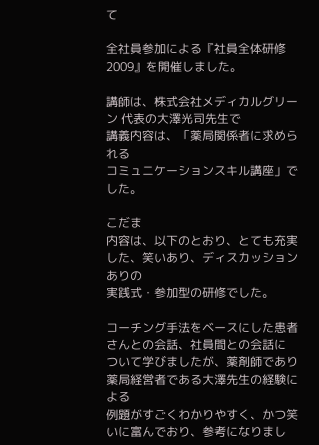て

全社員参加による『社員全体研修2009』を開催しました。

講師は、株式会社メディカルグリーン 代表の大澤光司先生で
講義内容は、「薬局関係者に求められる
コミュニケーションスキル講座」でした。

こだま
内容は、以下のとおり、とても充実した、笑いあり、ディスカッションありの
実践式・参加型の研修でした。

コーチング手法をベースにした患者さんとの会話、社員間との会話に
ついて学びましたが、薬剤師であり薬局経営者である大澤先生の経験による
例題がすごくわかりやすく、かつ笑いに富んでおり、参考になりまし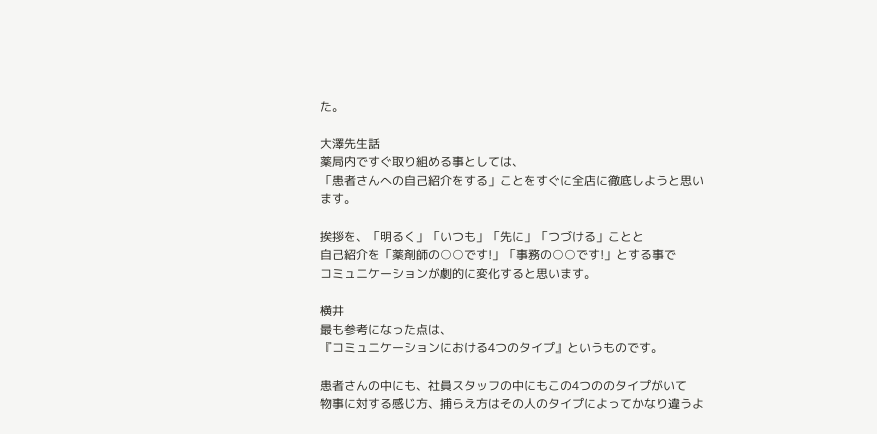た。

大澤先生話
薬局内ですぐ取り組める事としては、
「患者さんへの自己紹介をする」ことをすぐに全店に徹底しようと思います。

挨拶を、「明るく」「いつも」「先に」「つづける」ことと
自己紹介を「薬剤師の○○です!」「事務の○○です!」とする事で
コミュニケーションが劇的に変化すると思います。

横井
最も参考になった点は、
『コミュニケーションにおける4つのタイプ』というものです。

患者さんの中にも、社員スタッフの中にもこの4つののタイプがいて
物事に対する感じ方、捕らえ方はその人のタイプによってかなり違うよ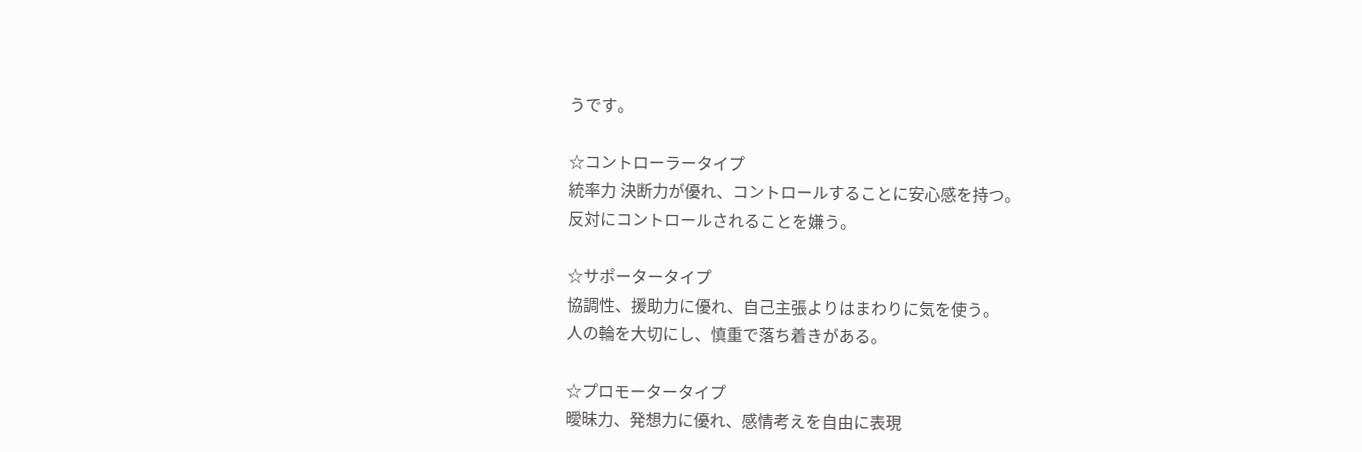うです。

☆コントローラータイプ
統率力 決断力が優れ、コントロールすることに安心感を持つ。
反対にコントロールされることを嫌う。

☆サポータータイプ
協調性、援助力に優れ、自己主張よりはまわりに気を使う。
人の輪を大切にし、慎重で落ち着きがある。

☆プロモータータイプ
曖昧力、発想力に優れ、感情考えを自由に表現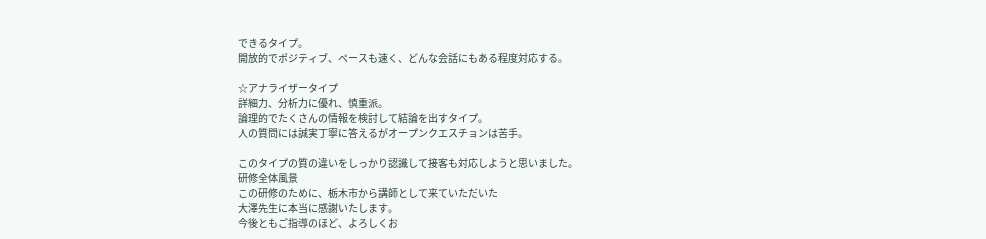できるタイプ。
開放的でポジティブ、ペースも速く、どんな会話にもある程度対応する。

☆アナライザータイプ
詳細力、分析力に優れ、慎重派。
論理的でたくさんの情報を検討して結論を出すタイプ。
人の質問には誠実丁寧に答えるがオープンクエスチョンは苦手。

このタイプの質の違いをしっかり認識して接客も対応しようと思いました。
研修全体風景
この研修のために、栃木市から講師として来ていただいた
大澤先生に本当に感謝いたします。
今後ともご指導のほど、よろしくお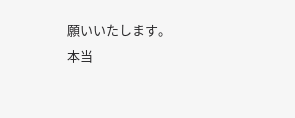願いいたします。
本当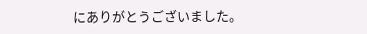にありがとうございました。